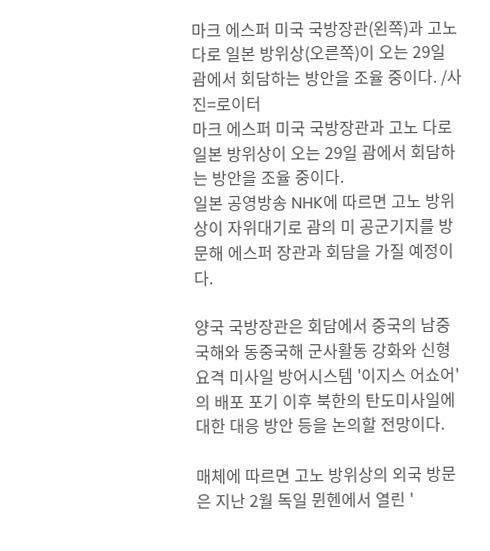마크 에스퍼 미국 국방장관(왼쪽)과 고노 다로 일본 방위상(오른쪽)이 오는 29일 괌에서 회담하는 방안을 조율 중이다. /사진=로이터
마크 에스퍼 미국 국방장관과 고노 다로 일본 방위상이 오는 29일 괌에서 회담하는 방안을 조율 중이다.
일본 공영방송 NHK에 따르면 고노 방위상이 자위대기로 괌의 미 공군기지를 방문해 에스퍼 장관과 회담을 가질 예정이다.

양국 국방장관은 회담에서 중국의 남중국해와 동중국해 군사활동 강화와 신형 요격 미사일 방어시스템 '이지스 어쇼어'의 배포 포기 이후 북한의 탄도미사일에 대한 대응 방안 등을 논의할 전망이다.

매체에 따르면 고노 방위상의 외국 방문은 지난 2월 독일 뮌헨에서 열린 '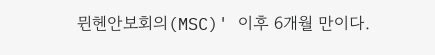뮌헨안보회의(MSC)' 이후 6개월 만이다.